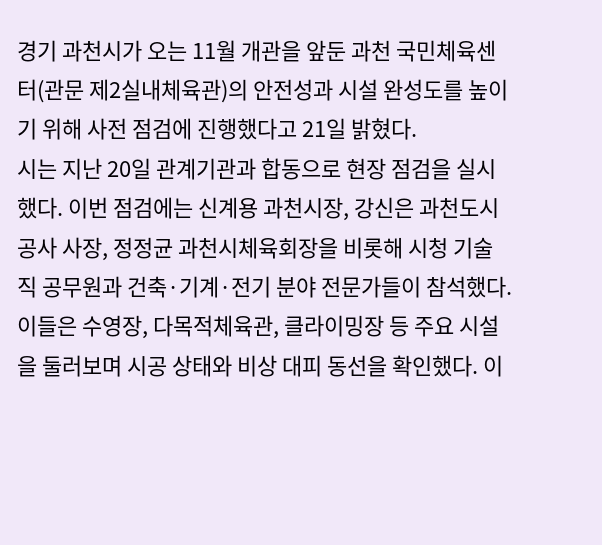경기 과천시가 오는 11월 개관을 앞둔 과천 국민체육센터(관문 제2실내체육관)의 안전성과 시설 완성도를 높이기 위해 사전 점검에 진행했다고 21일 밝혔다.
시는 지난 20일 관계기관과 합동으로 현장 점검을 실시했다. 이번 점검에는 신계용 과천시장, 강신은 과천도시공사 사장, 정정균 과천시체육회장을 비롯해 시청 기술직 공무원과 건축·기계·전기 분야 전문가들이 참석했다.
이들은 수영장, 다목적체육관, 클라이밍장 등 주요 시설을 둘러보며 시공 상태와 비상 대피 동선을 확인했다. 이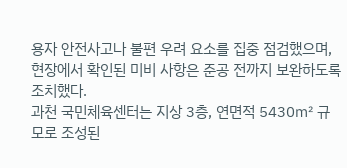용자 안전사고나 불편 우려 요소를 집중 점검했으며, 현장에서 확인된 미비 사항은 준공 전까지 보완하도록 조치했다.
과천 국민체육센터는 지상 3층, 연면적 5430㎡ 규모로 조성된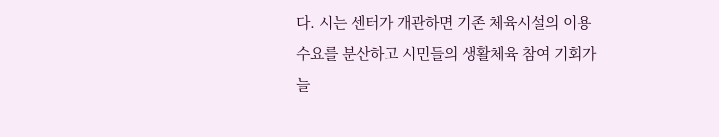다. 시는 센터가 개관하면 기존 체육시설의 이용 수요를 분산하고 시민들의 생활체육 참여 기회가 늘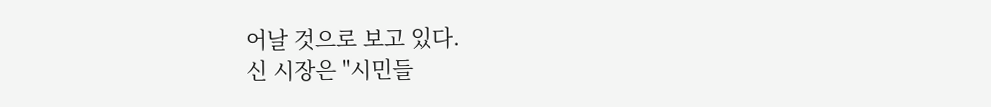어날 것으로 보고 있다.
신 시장은 "시민들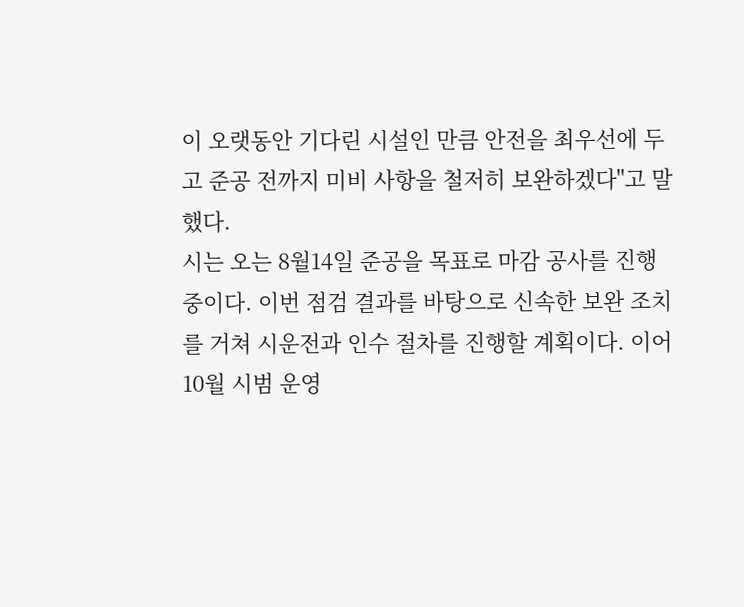이 오랫동안 기다린 시설인 만큼 안전을 최우선에 두고 준공 전까지 미비 사항을 철저히 보완하겠다"고 말했다.
시는 오는 8월14일 준공을 목표로 마감 공사를 진행 중이다. 이번 점검 결과를 바탕으로 신속한 보완 조치를 거쳐 시운전과 인수 절차를 진행할 계획이다. 이어 10월 시범 운영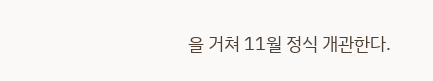을 거쳐 11월 정식 개관한다.